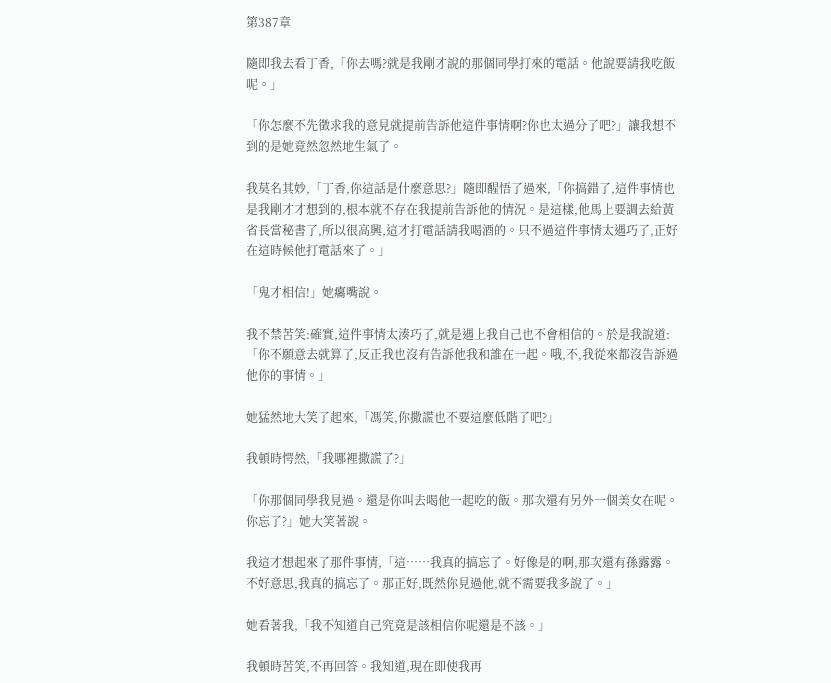第387章

隨即我去看丁香,「你去嗎?就是我剛才說的那個同學打來的電話。他說要請我吃飯呢。」

「你怎麼不先徵求我的意見就提前告訴他這件事情啊?你也太過分了吧?」讓我想不到的是她竟然忽然地生氣了。

我莫名其妙,「丁香,你這話是什麼意思?」隨即醒悟了過來,「你搞錯了,這件事情也是我剛才才想到的,根本就不存在我提前告訴他的情況。是這樣,他馬上要調去給黃省長當秘書了,所以很高興,這才打電話請我喝酒的。只不過這件事情太遇巧了,正好在這時候他打電話來了。」

「鬼才相信!」她癟嘴說。

我不禁苦笑:確實,這件事情太湊巧了,就是遇上我自己也不會相信的。於是我說道:「你不願意去就算了,反正我也沒有告訴他我和誰在一起。哦,不,我從來都沒告訴過他你的事情。」

她猛然地大笑了起來,「馮笑,你撒謊也不要這麼低階了吧?」

我頓時愕然,「我哪裡撒謊了?」

「你那個同學我見過。還是你叫去喝他一起吃的飯。那次還有另外一個美女在呢。你忘了?」她大笑著說。

我這才想起來了那件事情,「這……我真的搞忘了。好像是的啊,那次還有孫露露。不好意思,我真的搞忘了。那正好,既然你見過他,就不需要我多說了。」

她看著我,「我不知道自己究竟是該相信你呢還是不該。」

我頓時苦笑,不再回答。我知道,現在即使我再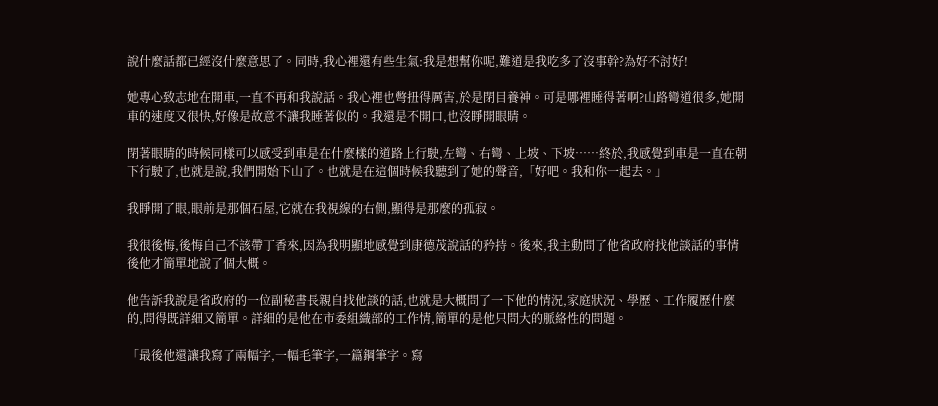說什麼話都已經沒什麼意思了。同時,我心裡還有些生氣:我是想幫你呢,難道是我吃多了沒事幹?為好不討好!

她專心致志地在開車,一直不再和我說話。我心裡也彆扭得厲害,於是閉目養神。可是哪裡睡得著啊?山路彎道很多,她開車的速度又很快,好像是故意不讓我睡著似的。我還是不開口,也沒睜開眼睛。

閉著眼睛的時候同樣可以感受到車是在什麼樣的道路上行駛,左彎、右彎、上坡、下坡……終於,我感覺到車是一直在朝下行駛了,也就是說,我們開始下山了。也就是在這個時候我聽到了她的聲音,「好吧。我和你一起去。」

我睜開了眼,眼前是那個石屋,它就在我視線的右側,顯得是那麼的孤寂。

我很後悔,後悔自己不該帶丁香來,因為我明顯地感覺到康德茂說話的矜持。後來,我主動問了他省政府找他談話的事情後他才簡單地說了個大概。

他告訴我說是省政府的一位副秘書長親自找他談的話,也就是大概問了一下他的情況,家庭狀況、學歷、工作履歷什麼的,問得既詳細又簡單。詳細的是他在市委組織部的工作情,簡單的是他只問大的脈絡性的問題。

「最後他還讓我寫了兩幅字,一幅毛筆字,一篇鋼筆字。寫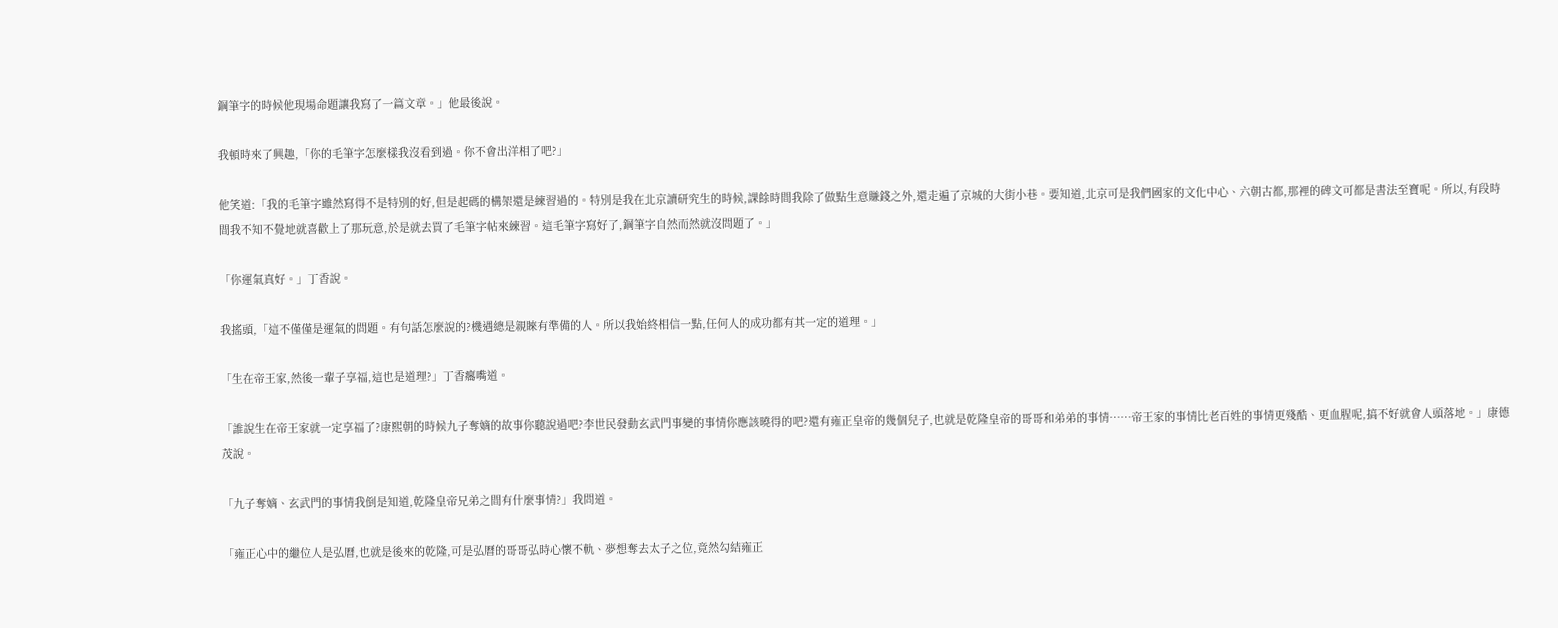鋼筆字的時候他現場命題讓我寫了一篇文章。」他最後說。

我頓時來了興趣,「你的毛筆字怎麼樣我沒看到過。你不會出洋相了吧?」

他笑道:「我的毛筆字雖然寫得不是特別的好,但是起碼的構架還是練習過的。特別是我在北京讀研究生的時候,課餘時間我除了做點生意賺錢之外,還走遍了京城的大街小巷。要知道,北京可是我們國家的文化中心、六朝古都,那裡的碑文可都是書法至寶呢。所以,有段時間我不知不覺地就喜歡上了那玩意,於是就去買了毛筆字帖來練習。這毛筆字寫好了,鋼筆字自然而然就沒問題了。」

「你運氣真好。」丁香說。

我搖頭,「這不僅僅是運氣的問題。有句話怎麼說的?機遇總是親睞有準備的人。所以我始終相信一點,任何人的成功都有其一定的道理。」

「生在帝王家,然後一輩子享福,這也是道理?」丁香癟嘴道。

「誰說生在帝王家就一定享福了?康熙朝的時候九子奪嫡的故事你聽說過吧?李世民發動玄武門事變的事情你應該曉得的吧?還有雍正皇帝的幾個兒子,也就是乾隆皇帝的哥哥和弟弟的事情……帝王家的事情比老百姓的事情更殘酷、更血腥呢,搞不好就會人頭落地。」康德茂說。

「九子奪嫡、玄武門的事情我倒是知道,乾隆皇帝兄弟之間有什麼事情?」我問道。

「雍正心中的繼位人是弘曆,也就是後來的乾隆,可是弘曆的哥哥弘時心懷不軌、夢想奪去太子之位,竟然勾結雍正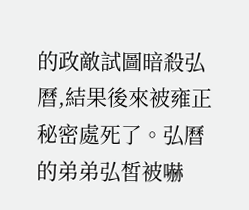的政敵試圖暗殺弘曆,結果後來被雍正秘密處死了。弘曆的弟弟弘皙被嚇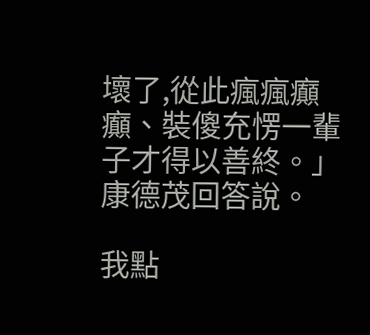壞了,從此瘋瘋癲癲、裝傻充愣一輩子才得以善終。」康德茂回答說。

我點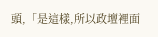頭,「是這樣,所以政壇裡面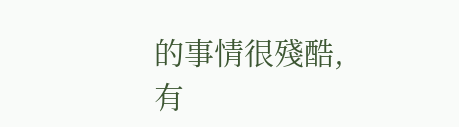的事情很殘酷,有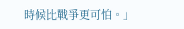時候比戰爭更可怕。」